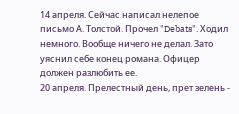14 апреля. Сейчас написал нелепое письмо А. Толстой. Прочел "Debats". Ходил немного. Вообще ничего не делал. Зато уяснил себе конец романа. Офицер должен разлюбить ее.
20 апреля. Прелестный день, прет зелень -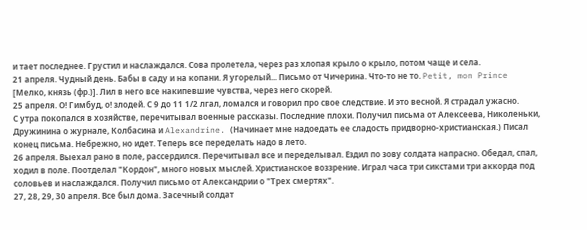и тает последнее. Грустил и наслаждался. Сова пролетела, через раз хлопая крыло о крыло, потом чаще и села.
21 апреля. Чудный день. Бабы в саду и на копани. Я угорелый... Письмо от Чичерина. Что-то не то. Petit, mon Prince [Мелко, князь (фр.)]. Лил в него все накипевшие чувства, через него скорей.
25 апреля. О! Гимбуд, о! злодей. С 9 до 11 1/2 лгал, ломался и говорил про свое следствие. И это весной. Я страдал ужасно.
С утра покопался в хозяйстве, перечитывал военные рассказы. Последние плохи. Получил письма от Алексеева, Николеньки, Дружинина о журнале, Колбасина и Alexandrine. (Начинает мне надоедать ее сладость придворно-христианская.) Писал конец письма. Небрежно, но идет. Теперь все переделать надо в лето.
26 апреля. Выехал рано в поле, рассердился. Перечитывал все и переделывал. Ездил по зову солдата напрасно. Обедал, спал, ходил в поле. Поотделал "Кордон", много новых мыслей. Христианское воззрение. Играл часа три сикстами три аккорда под соловьев и наслаждался. Получил письмо от Александрии о "Трех смертях".
27, 28, 29, 30 апреля. Все был дома. Засечный солдат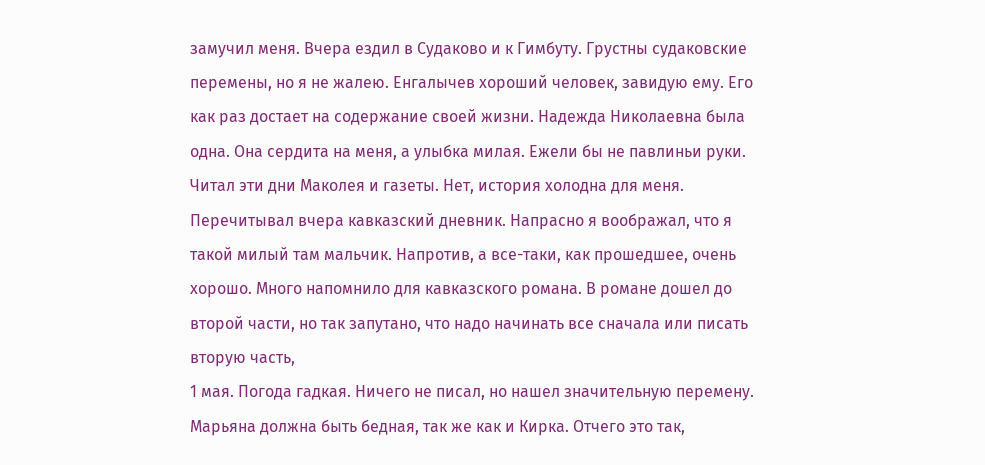замучил меня. Вчера ездил в Судаково и к Гимбуту. Грустны судаковские перемены, но я не жалею. Енгалычев хороший человек, завидую ему. Его как раз достает на содержание своей жизни. Надежда Николаевна была одна. Она сердита на меня, а улыбка милая. Ежели бы не павлиньи руки.
Читал эти дни Маколея и газеты. Нет, история холодна для меня. Перечитывал вчера кавказский дневник. Напрасно я воображал, что я такой милый там мальчик. Напротив, а все-таки, как прошедшее, очень хорошо. Много напомнило для кавказского романа. В романе дошел до второй части, но так запутано, что надо начинать все сначала или писать вторую часть,
1 мая. Погода гадкая. Ничего не писал, но нашел значительную перемену. Марьяна должна быть бедная, так же как и Кирка. Отчего это так,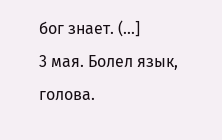бог знает. (...]
3 мая. Болел язык, голова.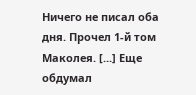Ничего не писал оба дня. Прочел 1-й том Маколея. [...] Еще обдумал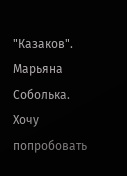"Казаков". Марьяна Соболька. Хочу попробовать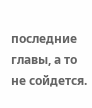последние главы, а то не сойдется.